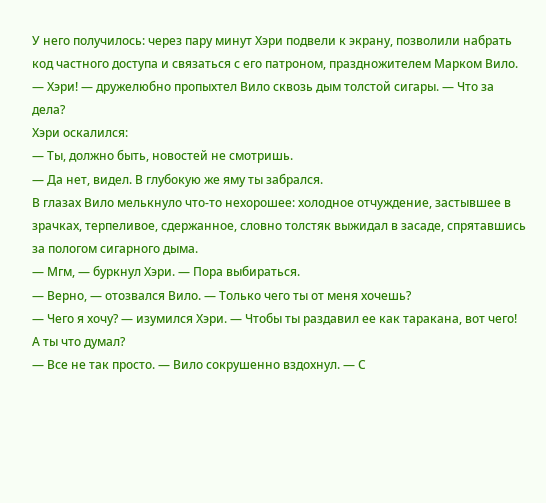У него получилось: через пару минут Хэри подвели к экрану, позволили набрать код частного доступа и связаться с его патроном, праздножителем Марком Вило.
— Хэри! — дружелюбно пропыхтел Вило сквозь дым толстой сигары. — Что за дела?
Хэри оскалился:
— Ты, должно быть, новостей не смотришь.
— Да нет, видел. В глубокую же яму ты забрался.
В глазах Вило мелькнуло что-то нехорошее: холодное отчуждение, застывшее в зрачках, терпеливое, сдержанное, словно толстяк выжидал в засаде, спрятавшись за пологом сигарного дыма.
— Мгм, — буркнул Хэри. — Пора выбираться.
— Верно, — отозвался Вило. — Только чего ты от меня хочешь?
— Чего я хочу? — изумился Хэри. — Чтобы ты раздавил ее как таракана, вот чего! А ты что думал?
— Все не так просто. — Вило сокрушенно вздохнул. — С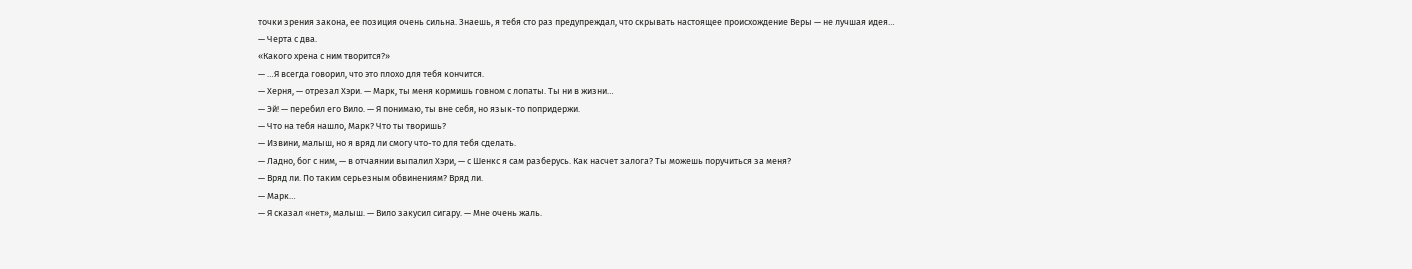точки зрения закона, ее позиция очень сильна. Знаешь, я тебя сто раз предупреждал, что скрывать настоящее происхождение Веры — не лучшая идея…
— Черта с два.
«Какого хрена с ним творится?»
— …Я всегда говорил, что это плохо для тебя кончится.
— Херня, — отрезал Хэри. — Марк, ты меня кормишь говном с лопаты. Ты ни в жизни…
— Эй! — перебил его Вило. — Я понимаю, ты вне себя, но язык-то попридержи.
— Что на тебя нашло, Марк? Что ты творишь?
— Извини, малыш, но я вряд ли смогу что-то для тебя сделать.
— Ладно, бог с ним, — в отчаянии выпалил Хэри, — с Шенкс я сам разберусь. Как насчет залога? Ты можешь поручиться за меня?
— Вряд ли. По таким серьезным обвинениям? Вряд ли.
— Марк…
— Я сказал «нет», малыш. — Вило закусил сигару. — Мне очень жаль.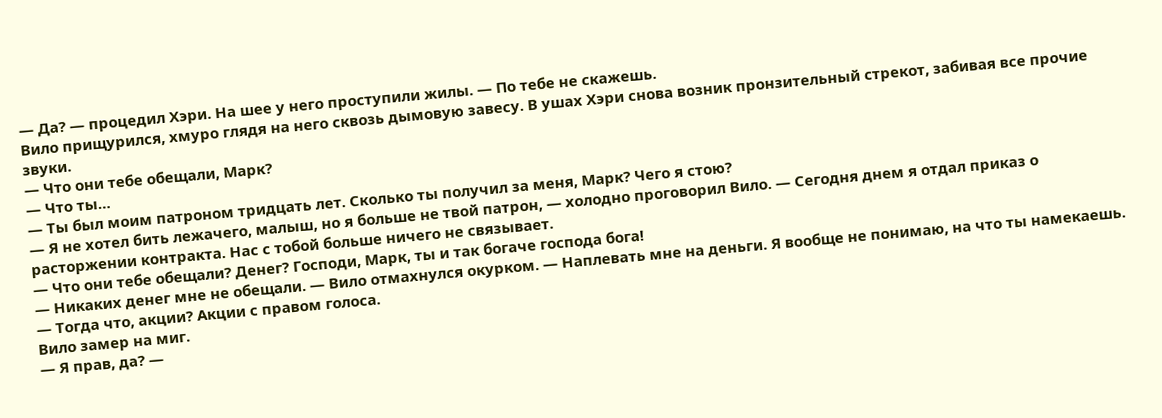— Да? — процедил Хэри. На шее у него проступили жилы. — По тебе не скажешь.
Вило прищурился, хмуро глядя на него сквозь дымовую завесу. В ушах Хэри снова возник пронзительный стрекот, забивая все прочие звуки.
— Что они тебе обещали, Марк?
— Что ты…
— Ты был моим патроном тридцать лет. Сколько ты получил за меня, Марк? Чего я стою?
— Я не хотел бить лежачего, малыш, но я больше не твой патрон, — холодно проговорил Вило. — Сегодня днем я отдал приказ о расторжении контракта. Нас с тобой больше ничего не связывает.
— Что они тебе обещали? Денег? Господи, Марк, ты и так богаче господа бога!
— Никаких денег мне не обещали. — Вило отмахнулся окурком. — Наплевать мне на деньги. Я вообще не понимаю, на что ты намекаешь.
— Тогда что, акции? Акции с правом голоса.
Вило замер на миг.
— Я прав, да? —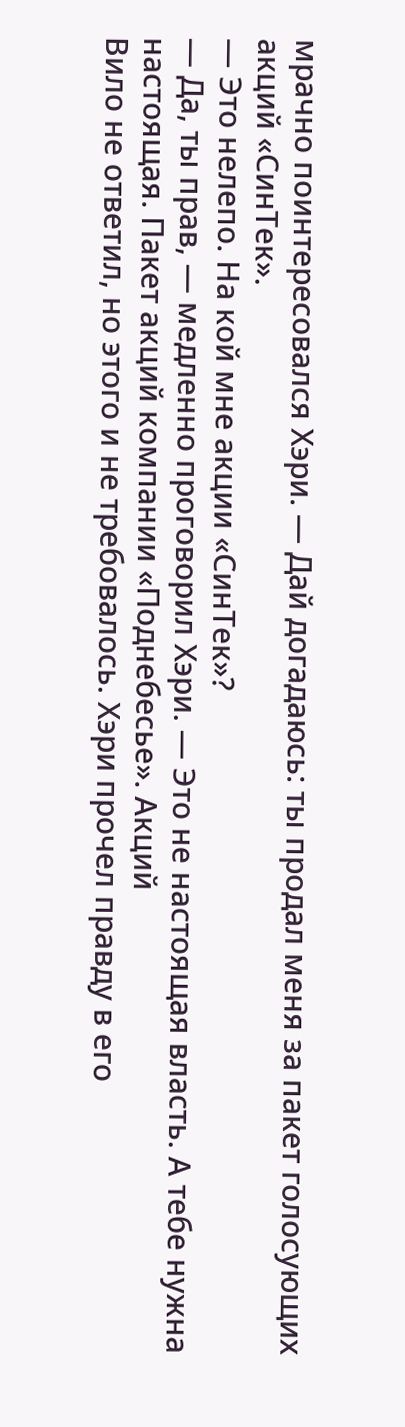мрачно поинтересовался Хэри. — Дай догадаюсь: ты продал меня за пакет голосующих акций «СинТек».
— Это нелепо. На кой мне акции «СинТек»?
— Да, ты прав, — медленно проговорил Хэри. — Это не настоящая власть. А тебе нужна настоящая. Пакет акций компании «Поднебесье». Акций
Вило не ответил, но этого и не требовалось. Хэри прочел правду в его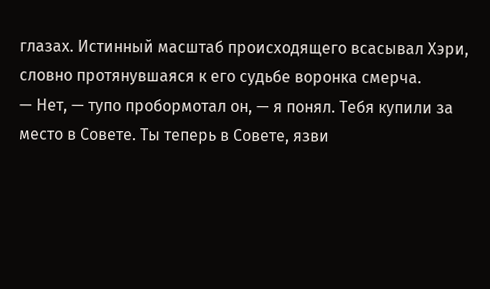глазах. Истинный масштаб происходящего всасывал Хэри, словно протянувшаяся к его судьбе воронка смерча.
— Нет, — тупо пробормотал он, — я понял. Тебя купили за место в Совете. Ты теперь в Совете, язви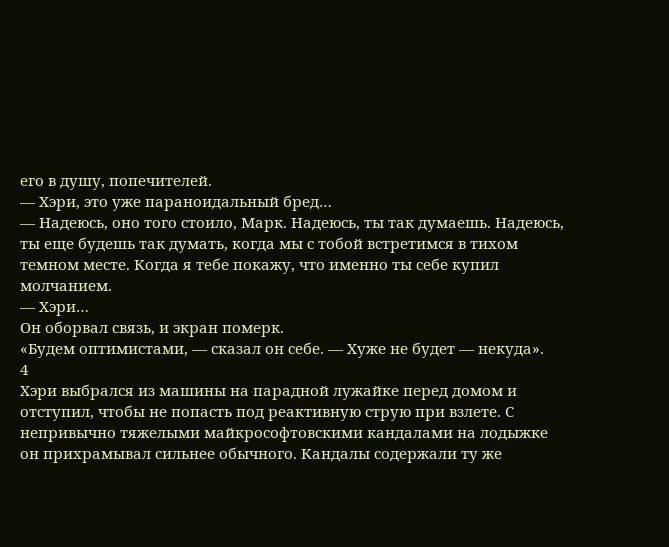его в душу, попечителей.
— Хэри, это уже параноидальный бред…
— Надеюсь, оно того стоило, Марк. Надеюсь, ты так думаешь. Надеюсь, ты еще будешь так думать, когда мы с тобой встретимся в тихом темном месте. Когда я тебе покажу, что именно ты себе купил молчанием.
— Хэри…
Он оборвал связь, и экран померк.
«Будем оптимистами, — сказал он себе. — Хуже не будет — некуда».
4
Хэри выбрался из машины на парадной лужайке перед домом и отступил, чтобы не попасть под реактивную струю при взлете. С непривычно тяжелыми майкрософтовскими кандалами на лодыжке он прихрамывал сильнее обычного. Кандалы содержали ту же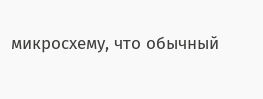микросхему, что обычный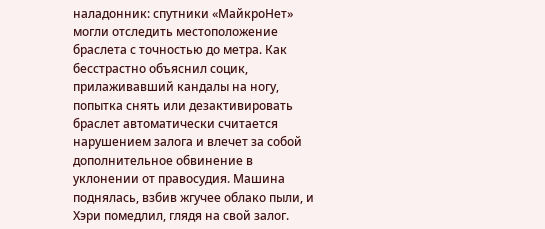наладонник: спутники «МайкроНет» могли отследить местоположение браслета с точностью до метра. Как бесстрастно объяснил социк, прилаживавший кандалы на ногу, попытка снять или дезактивировать браслет автоматически считается нарушением залога и влечет за собой дополнительное обвинение в уклонении от правосудия. Машина поднялась, взбив жгучее облако пыли, и Хэри помедлил, глядя на свой залог.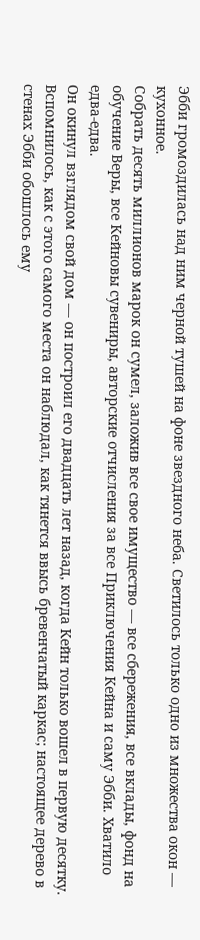Эбби громоздилась над ним черной тушей на фоне звездного неба. Светилось только одно из множества окон — кухонное.
Собрать десять миллионов марок он сумел, заложив все свое имущество — все сбережения, все вклады, фонд на обучение Веры, все Кейновы сувениры, авторские отчисления за все Приключения Кейна и саму Эбби. Хватило едва-едва.
Он окинул взглядом свой дом — он построил его двадцать лет назад, когда Кейн только вошел в первую десятку. Вспомнилось, как с этого самого места он наблюдал, как тянется ввысь бревенчатый каркас; настоящее дерево в стенах Эбби обошлось ему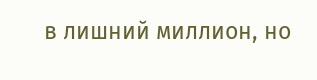в лишний миллион, но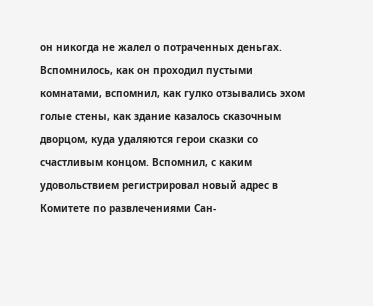он никогда не жалел о потраченных деньгах.
Вспомнилось, как он проходил пустыми комнатами, вспомнил, как гулко отзывались эхом голые стены, как здание казалось сказочным дворцом, куда удаляются герои сказки со счастливым концом. Вспомнил, с каким удовольствием регистрировал новый адрес в Комитете по развлечениями Сан-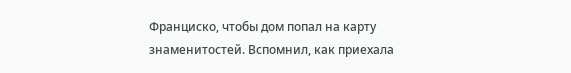Франциско, чтобы дом попал на карту знаменитостей. Вспомнил, как приехала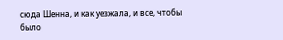сюда Шенна, и как уезжала, и все, чтобы было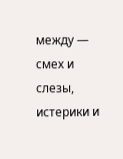между — смех и слезы, истерики и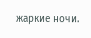жаркие ночи.